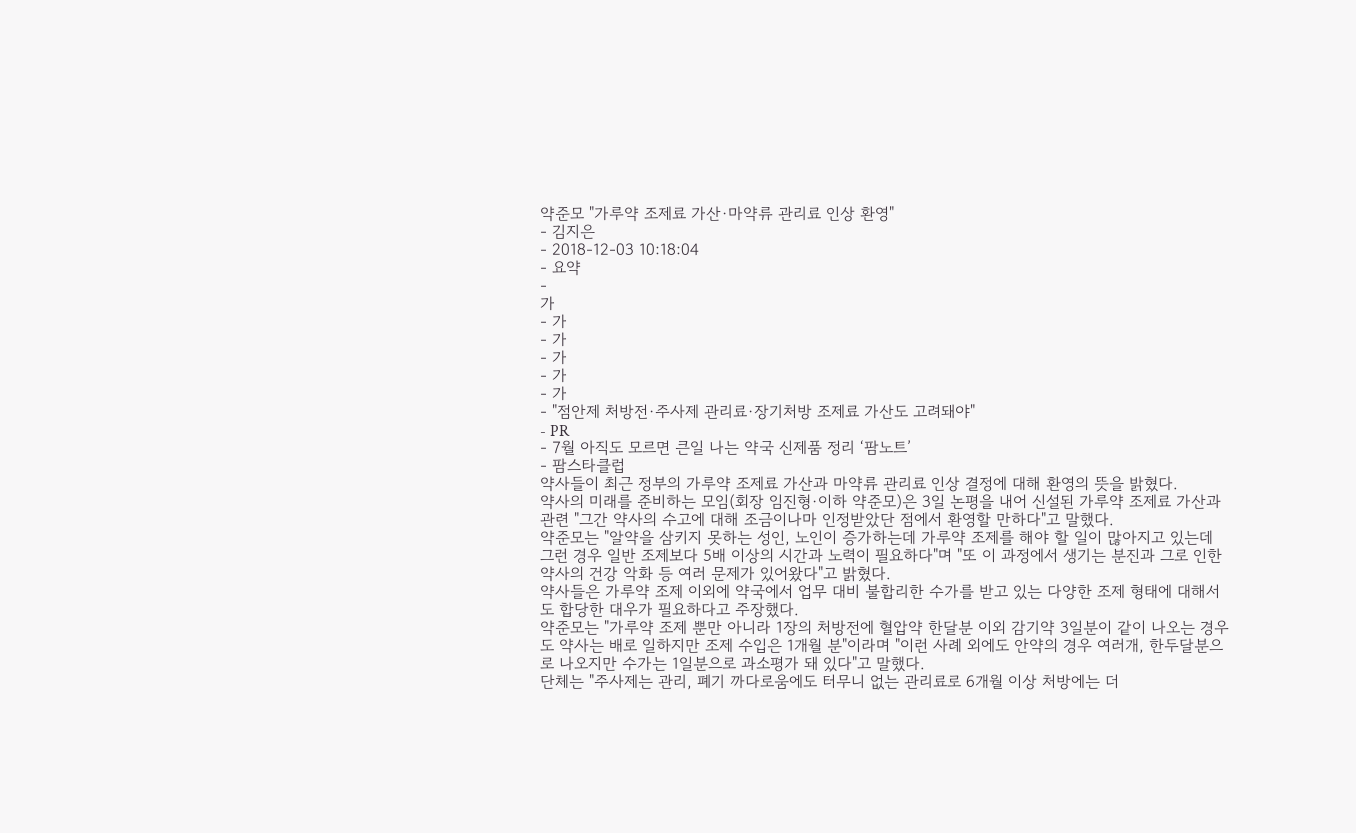약준모 "가루약 조제료 가산·마약류 관리료 인상 환영"
- 김지은
- 2018-12-03 10:18:04
- 요약
-
가
- 가
- 가
- 가
- 가
- 가
- "점안제 처방전·주사제 관리료·장기처방 조제료 가산도 고려돼야"
- PR
- 7월 아직도 모르면 큰일 나는 약국 신제품 정리 ‘팜노트’
- 팜스타클럽
약사들이 최근 정부의 가루약 조제료 가산과 마약류 관리료 인상 결정에 대해 환영의 뜻을 밝혔다.
약사의 미래를 준비하는 모임(회장 임진형·이하 약준모)은 3일 논평을 내어 신설된 가루약 조제료 가산과 관련 "그간 약사의 수고에 대해 조금이나마 인정받았단 점에서 환영할 만하다"고 말했다.
약준모는 "알약을 삼키지 못하는 성인, 노인이 증가하는데 가루약 조제를 해야 할 일이 많아지고 있는데 그런 경우 일반 조제보다 5배 이상의 시간과 노력이 필요하다"며 "또 이 과정에서 생기는 분진과 그로 인한 약사의 건강 악화 등 여러 문제가 있어왔다"고 밝혔다.
약사들은 가루약 조제 이외에 약국에서 업무 대비 불합리한 수가를 받고 있는 다양한 조제 형태에 대해서도 합당한 대우가 필요하다고 주장했다.
약준모는 "가루약 조제 뿐만 아니라 1장의 처방전에 혈압약 한달분 이외 감기약 3일분이 같이 나오는 경우도 약사는 배로 일하지만 조제 수입은 1개월 분"이라며 "이런 사례 외에도 안약의 경우 여러개, 한두달분으로 나오지만 수가는 1일분으로 과소평가 돼 있다"고 말했다.
단체는 "주사제는 관리, 폐기 까다로움에도 터무니 없는 관리료로 6개월 이상 처방에는 더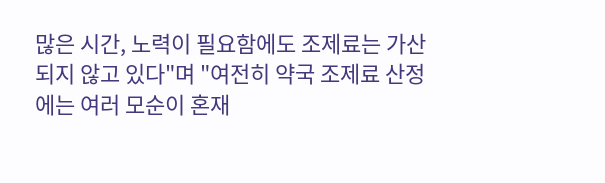많은 시간, 노력이 필요함에도 조제료는 가산되지 않고 있다"며 "여전히 약국 조제료 산정에는 여러 모순이 혼재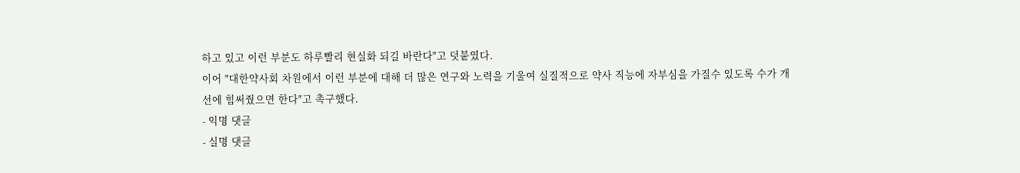하고 있고 이런 부분도 하루빨리 현실화 되길 바란다"고 덧붙였다.
이어 "대한약사회 차원에서 이런 부분에 대해 더 많은 연구와 노력을 기울여 실질적으로 약사 직능에 자부심을 가질수 있도록 수가 개선에 힘써줬으면 한다"고 촉구했다.
- 익명 댓글
- 실명 댓글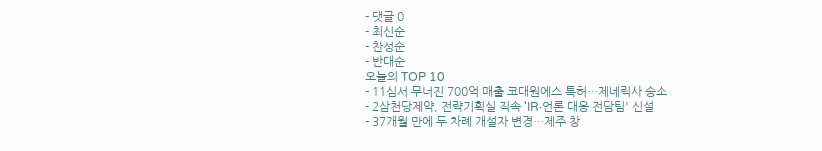- 댓글 0
- 최신순
- 찬성순
- 반대순
오늘의 TOP 10
- 11심서 무너진 700억 매출 코대원에스 특허…제네릭사 승소
- 2삼천당제약, 전략기획실 직속 'IR·언론 대응 전담팀' 신설
- 37개월 만에 두 차례 개설자 변경…제주 창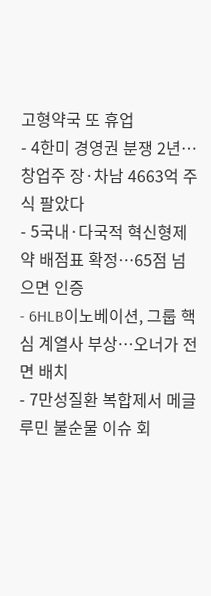고형약국 또 휴업
- 4한미 경영권 분쟁 2년…창업주 장·차남 4663억 주식 팔았다
- 5국내·다국적 혁신형제약 배점표 확정…65점 넘으면 인증
- 6HLB이노베이션, 그룹 핵심 계열사 부상…오너가 전면 배치
- 7만성질환 복합제서 메글루민 불순물 이슈 회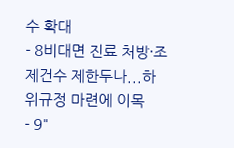수 확대
- 8비대면 진료 처방·조제건수 제한두나...하위규정 마련에 이목
- 9"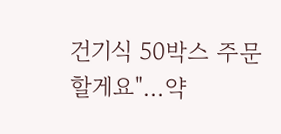건기식 50박스 주문할게요"…약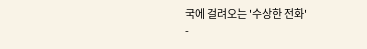국에 걸려오는 '수상한 전화'
-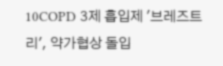10COPD 3제 흡입제 '브레즈트리', 약가협상 돌입